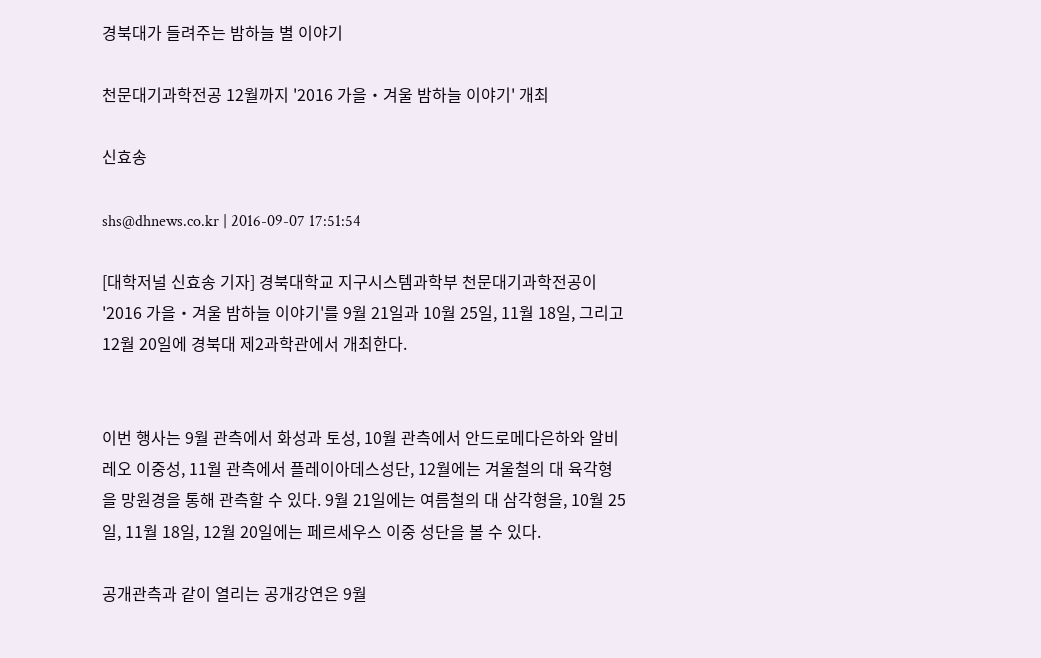경북대가 들려주는 밤하늘 별 이야기

천문대기과학전공 12월까지 '2016 가을‧겨울 밤하늘 이야기' 개최

신효송

shs@dhnews.co.kr | 2016-09-07 17:51:54

[대학저널 신효송 기자] 경북대학교 지구시스템과학부 천문대기과학전공이 '2016 가을‧겨울 밤하늘 이야기'를 9월 21일과 10월 25일, 11월 18일, 그리고 12월 20일에 경북대 제2과학관에서 개최한다.


이번 행사는 9월 관측에서 화성과 토성, 10월 관측에서 안드로메다은하와 알비레오 이중성, 11월 관측에서 플레이아데스성단, 12월에는 겨울철의 대 육각형을 망원경을 통해 관측할 수 있다. 9월 21일에는 여름철의 대 삼각형을, 10월 25일, 11월 18일, 12월 20일에는 페르세우스 이중 성단을 볼 수 있다.

공개관측과 같이 열리는 공개강연은 9월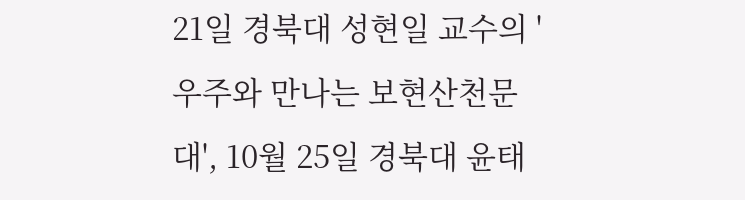21일 경북대 성현일 교수의 '우주와 만나는 보현산천문대', 10월 25일 경북대 윤태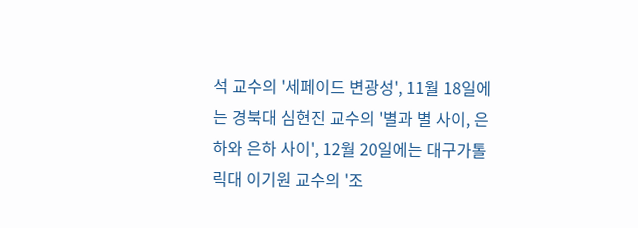석 교수의 '세페이드 변광성', 11월 18일에는 경북대 심현진 교수의 '별과 별 사이, 은하와 은하 사이', 12월 20일에는 대구가톨릭대 이기원 교수의 '조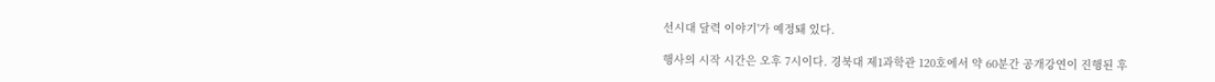선시대 달력 이야기'가 예정돼 있다.

행사의 시작 시간은 오후 7시이다. 경북대 제1과학관 120호에서 약 60분간 공개강연이 진행된 후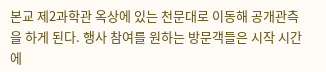본교 제2과학관 옥상에 있는 천문대로 이동해 공개관측을 하게 된다. 행사 참여를 원하는 방문객들은 시작 시간에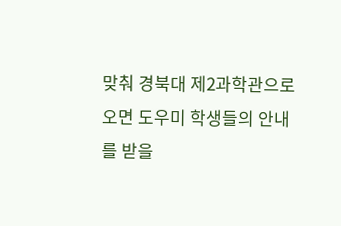맞춰 경북대 제2과학관으로 오면 도우미 학생들의 안내를 받을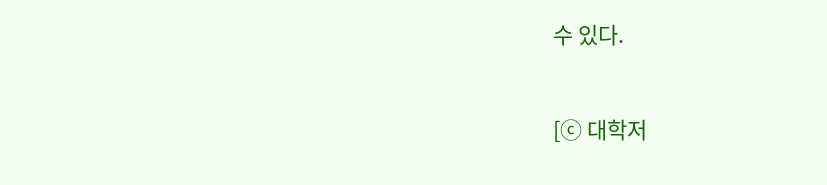수 있다.


[ⓒ 대학저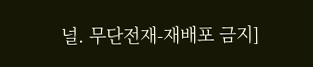널. 무단전재-재배포 금지]